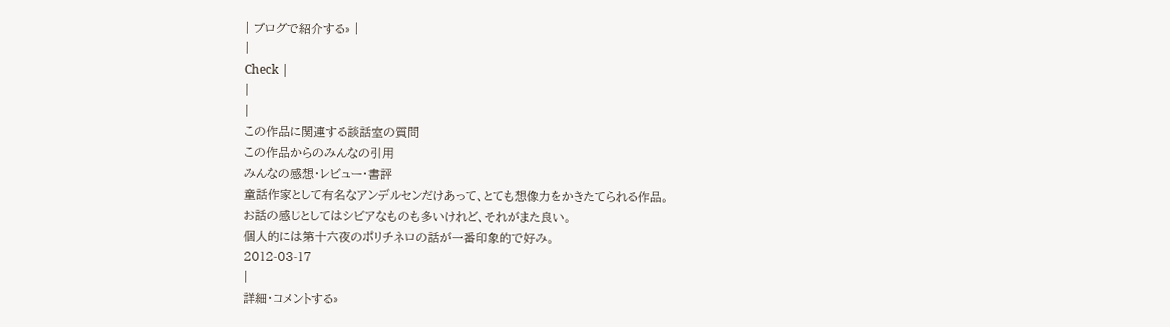| ブログで紹介する» |
|
Check |
|
|
この作品に関連する談話室の質問
この作品からのみんなの引用
みんなの感想・レビュー・書評
童話作家として有名なアンデルセンだけあって、とても想像力をかきたてられる作品。
お話の感じとしてはシビアなものも多いけれど、それがまた良い。
個人的には第十六夜のポリチネロの話が一番印象的で好み。
2012-03-17
|
詳細・コメントする»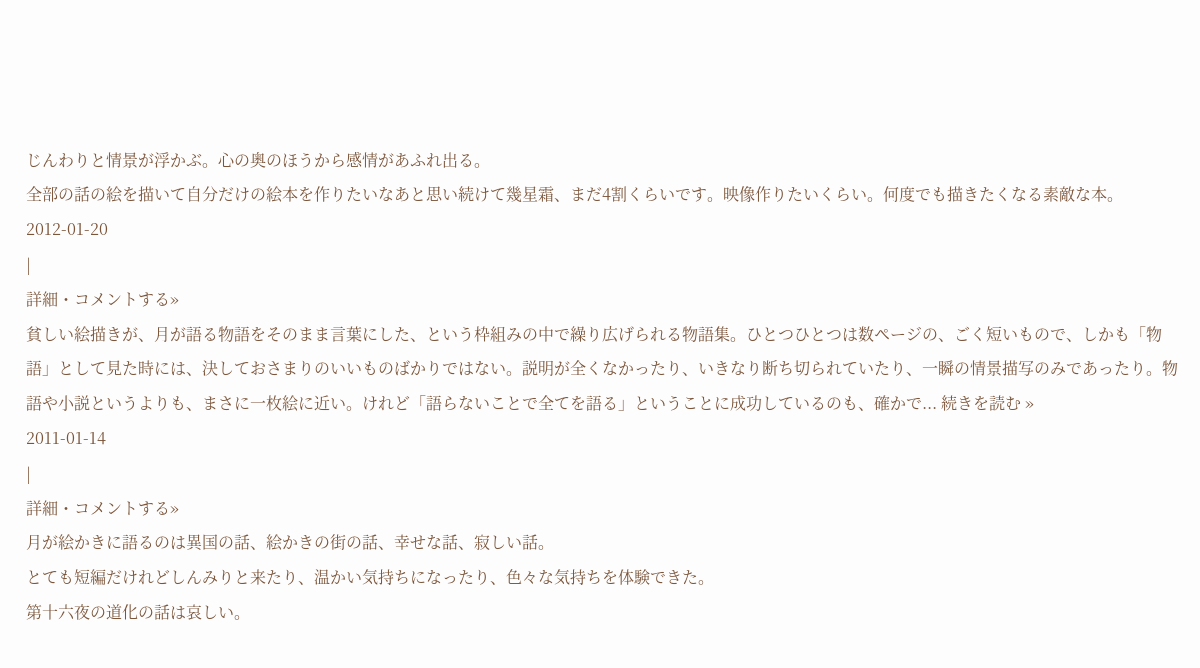じんわりと情景が浮かぶ。心の奥のほうから感情があふれ出る。
全部の話の絵を描いて自分だけの絵本を作りたいなあと思い続けて幾星霜、まだ4割くらいです。映像作りたいくらい。何度でも描きたくなる素敵な本。
2012-01-20
|
詳細・コメントする»
貧しい絵描きが、月が語る物語をそのまま言葉にした、という枠組みの中で繰り広げられる物語集。ひとつひとつは数ページの、ごく短いもので、しかも「物語」として見た時には、決しておさまりのいいものばかりではない。説明が全くなかったり、いきなり断ち切られていたり、一瞬の情景描写のみであったり。物語や小説というよりも、まさに一枚絵に近い。けれど「語らないことで全てを語る」ということに成功しているのも、確かで... 続きを読む »
2011-01-14
|
詳細・コメントする»
月が絵かきに語るのは異国の話、絵かきの街の話、幸せな話、寂しい話。
とても短編だけれどしんみりと来たり、温かい気持ちになったり、色々な気持ちを体験できた。
第十六夜の道化の話は哀しい。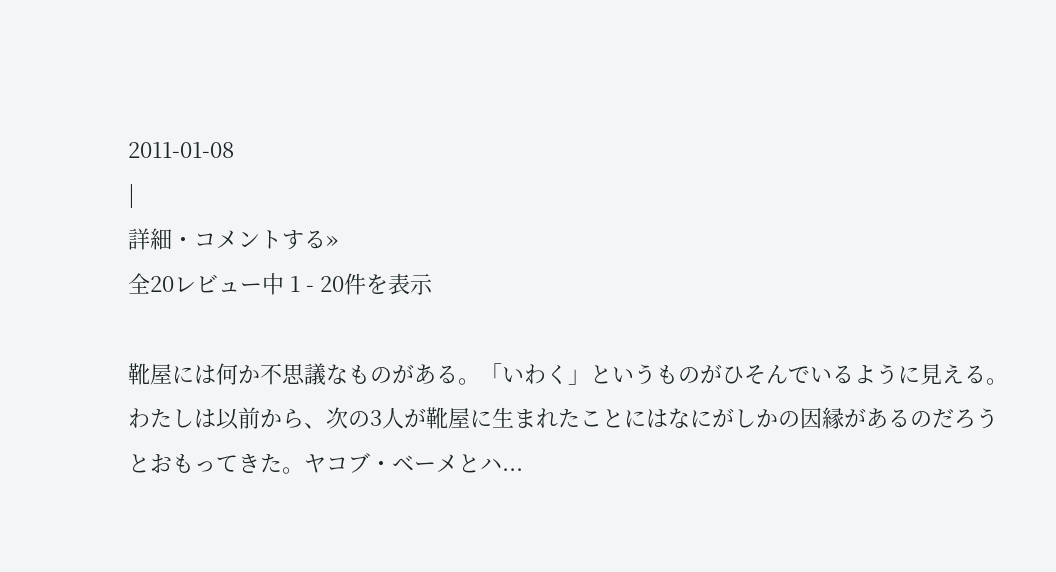2011-01-08
|
詳細・コメントする»
全20レビュー中 1 - 20件を表示

靴屋には何か不思議なものがある。「いわく」というものがひそんでいるように見える。
わたしは以前から、次の3人が靴屋に生まれたことにはなにがしかの因縁があるのだろうとおもってきた。ヤコブ・ベーメとハ...